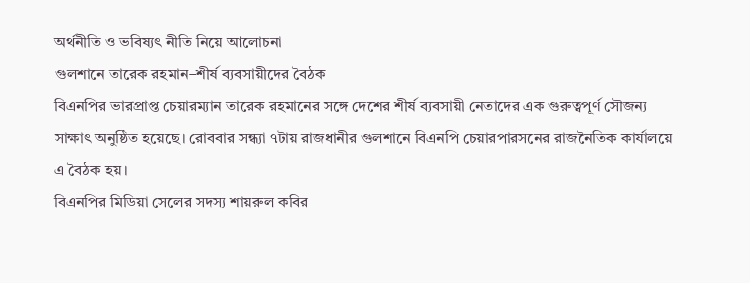অর্থনীতি ও ভবিষ্যৎ নীতি নিয়ে আলোচনা
গুলশানে তারেক রহমান–শীর্ষ ব্যবসায়ীদের বৈঠক
বিএনপির ভারপ্রাপ্ত চেয়ারম্যান তারেক রহমানের সঙ্গে দেশের শীর্ষ ব্যবসায়ী নেতাদের এক গুরুত্বপূর্ণ সৌজন্য সাক্ষাৎ অনুষ্ঠিত হয়েছে। রোববার সন্ধ্যা ৭টায় রাজধানীর গুলশানে বিএনপি চেয়ারপারসনের রাজনৈতিক কার্যালয়ে এ বৈঠক হয়।
বিএনপির মিডিয়া সেলের সদস্য শায়রুল কবির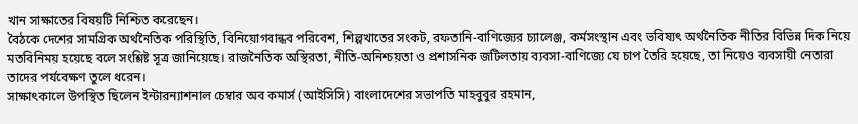খান সাক্ষাতের বিষয়টি নিশ্চিত করেছেন।
বৈঠকে দেশের সামগ্রিক অর্থনৈতিক পরিস্থিতি, বিনিয়োগবান্ধব পরিবেশ, শিল্পখাতের সংকট, রফতানি-বাণিজ্যের চ্যালেঞ্জ, কর্মসংস্থান এবং ভবিষ্যৎ অর্থনৈতিক নীতির বিভিন্ন দিক নিয়ে মতবিনিময় হয়েছে বলে সংশ্লিষ্ট সূত্র জানিয়েছে। রাজনৈতিক অস্থিরতা, নীতি-অনিশ্চয়তা ও প্রশাসনিক জটিলতায় ব্যবসা-বাণিজ্যে যে চাপ তৈরি হয়েছে, তা নিয়েও ব্যবসায়ী নেতারা তাদের পর্যবেক্ষণ তুলে ধরেন।
সাক্ষাৎকালে উপস্থিত ছিলেন ইন্টারন্যাশনাল চেম্বার অব কমার্স (আইসিসি) বাংলাদেশের সভাপতি মাহবুবুর রহমান,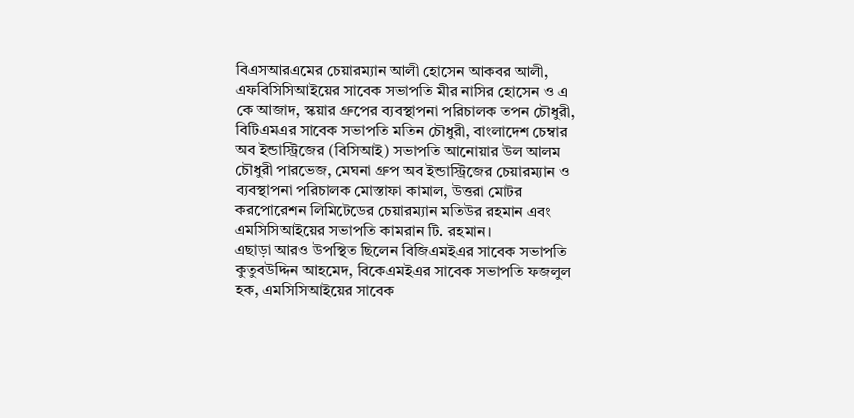বিএসআরএমের চেয়ারম্যান আলী হোসেন আকবর আলী, এফবিসিসিআইয়ের সাবেক সভাপতি মীর নাসির হোসেন ও এ কে আজাদ, স্কয়ার গ্রুপের ব্যবস্থাপনা পরিচালক তপন চৌধুরী, বিটিএমএর সাবেক সভাপতি মতিন চৌধুরী, বাংলাদেশ চেম্বার অব ইন্ডাস্ট্রিজের (বিসিআই) সভাপতি আনোয়ার উল আলম চৌধুরী পারভেজ, মেঘনা গ্রুপ অব ইন্ডাস্ট্রিজের চেয়ারম্যান ও ব্যবস্থাপনা পরিচালক মোস্তাফা কামাল, উত্তরা মোটর করপোরেশন লিমিটেডের চেয়ারম্যান মতিউর রহমান এবং এমসিসিআইয়ের সভাপতি কামরান টি. রহমান।
এছাড়া আরও উপস্থিত ছিলেন বিজিএমইএর সাবেক সভাপতি কুতুবউদ্দিন আহমেদ, বিকেএমইএর সাবেক সভাপতি ফজলুল হক, এমসিসিআইয়ের সাবেক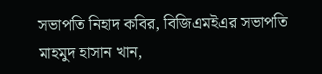সভাপতি নিহাদ কবির, বিজিএমইএর সভাপতি মাহমুদ হাসান খান,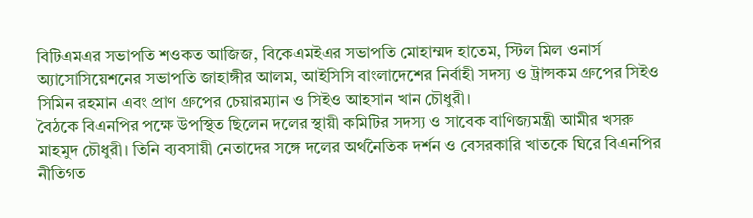বিটিএমএর সভাপতি শওকত আজিজ, বিকেএমইএর সভাপতি মোহাম্মদ হাতেম, স্টিল মিল ওনার্স অ্যাসোসিয়েশনের সভাপতি জাহাঙ্গীর আলম, আইসিসি বাংলাদেশের নির্বাহী সদস্য ও ট্রান্সকম গ্রুপের সিইও সিমিন রহমান এবং প্রাণ গ্রুপের চেয়ারম্যান ও সিইও আহসান খান চৌধুরী।
বৈঠকে বিএনপির পক্ষে উপস্থিত ছিলেন দলের স্থায়ী কমিটির সদস্য ও সাবেক বাণিজ্যমন্ত্রী আমীর খসরু মাহমুদ চৌধুরী। তিনি ব্যবসায়ী নেতাদের সঙ্গে দলের অর্থনৈতিক দর্শন ও বেসরকারি খাতকে ঘিরে বিএনপির নীতিগত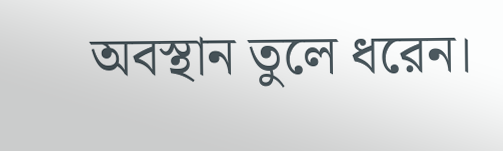অবস্থান তুলে ধরেন।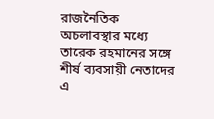রাজনৈতিক অচলাবস্থার মধ্যে তারেক রহমানের সঙ্গে শীর্ষ ব্যবসায়ী নেতাদের এ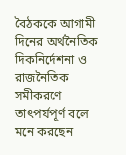বৈঠককে আগামী দিনের অর্থনৈতিক দিকনির্দেশনা ও রাজনৈতিক সমীকরণে তাৎপর্যপূর্ণ বলে মনে করছেন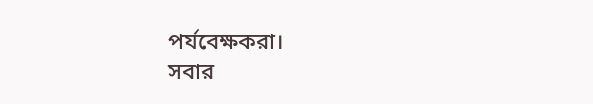পর্যবেক্ষকরা।
সবার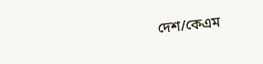দেশ/কেএম